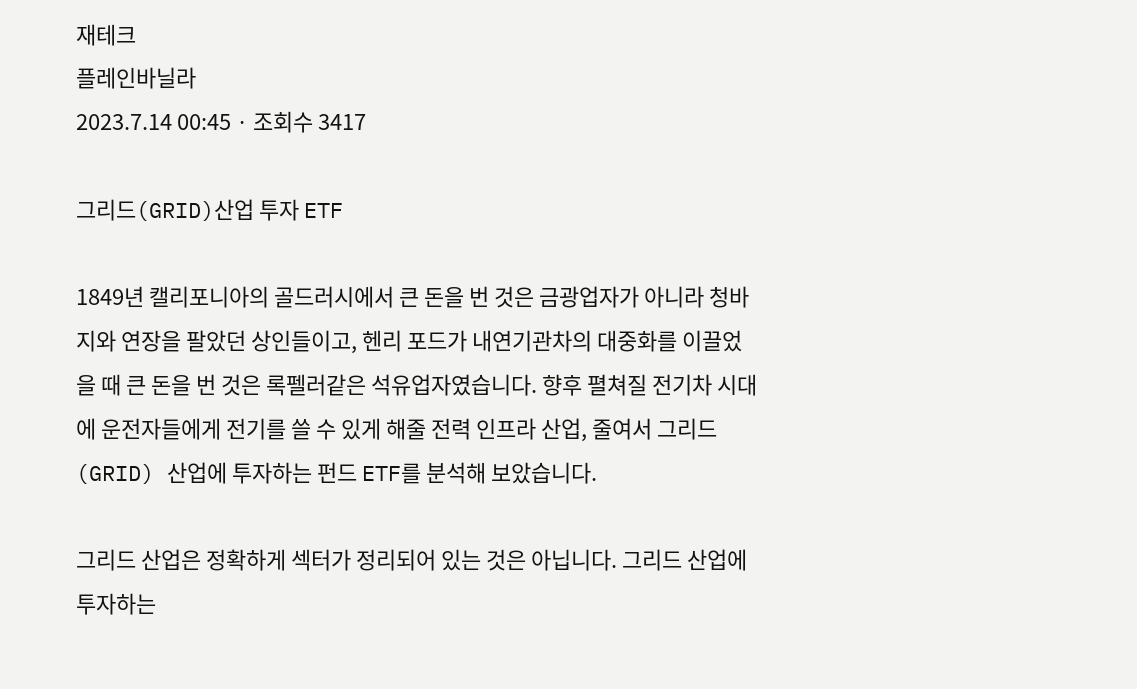재테크
플레인바닐라
2023.7.14 00:45 · 조회수 3417

그리드(GRID)산업 투자 ETF

1849년 캘리포니아의 골드러시에서 큰 돈을 번 것은 금광업자가 아니라 청바지와 연장을 팔았던 상인들이고, 헨리 포드가 내연기관차의 대중화를 이끌었을 때 큰 돈을 번 것은 록펠러같은 석유업자였습니다. 향후 펼쳐질 전기차 시대에 운전자들에게 전기를 쓸 수 있게 해줄 전력 인프라 산업, 줄여서 그리드(GRID) 산업에 투자하는 펀드 ETF를 분석해 보았습니다.

그리드 산업은 정확하게 섹터가 정리되어 있는 것은 아닙니다. 그리드 산업에 투자하는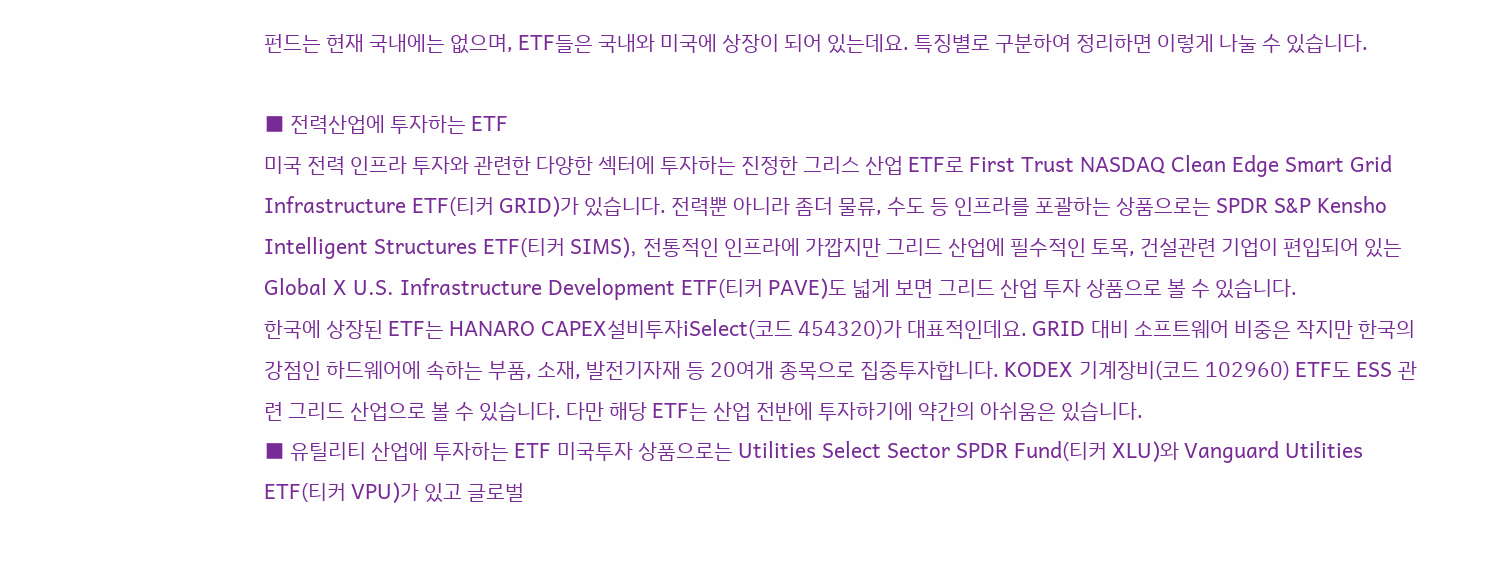펀드는 현재 국내에는 없으며, ETF들은 국내와 미국에 상장이 되어 있는데요. 특징별로 구분하여 정리하면 이렇게 나눌 수 있습니다.

■ 전력산업에 투자하는 ETF
미국 전력 인프라 투자와 관련한 다양한 섹터에 투자하는 진정한 그리스 산업 ETF로 First Trust NASDAQ Clean Edge Smart Grid Infrastructure ETF(티커 GRID)가 있습니다. 전력뿐 아니라 좀더 물류, 수도 등 인프라를 포괄하는 상품으로는 SPDR S&P Kensho Intelligent Structures ETF(티커 SIMS), 전통적인 인프라에 가깝지만 그리드 산업에 필수적인 토목, 건설관련 기업이 편입되어 있는 Global X U.S. Infrastructure Development ETF(티커 PAVE)도 넓게 보면 그리드 산업 투자 상품으로 볼 수 있습니다.
한국에 상장된 ETF는 HANARO CAPEX설비투자iSelect(코드 454320)가 대표적인데요. GRID 대비 소프트웨어 비중은 작지만 한국의 강점인 하드웨어에 속하는 부품, 소재, 발전기자재 등 20여개 종목으로 집중투자합니다. KODEX 기계장비(코드 102960) ETF도 ESS 관련 그리드 산업으로 볼 수 있습니다. 다만 해당 ETF는 산업 전반에 투자하기에 약간의 아쉬움은 있습니다.
■ 유틸리티 산업에 투자하는 ETF 미국투자 상품으로는 Utilities Select Sector SPDR Fund(티커 XLU)와 Vanguard Utilities ETF(티커 VPU)가 있고 글로벌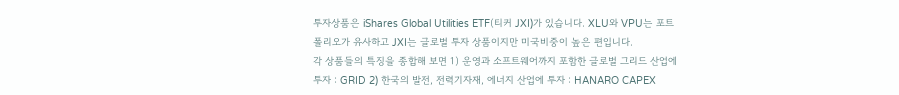투자상품은 iShares Global Utilities ETF(티커 JXI)가 있습니다. XLU와 VPU는 포트폴리오가 유사하고 JXI는 글로벌 투자 상품이지만 미국비중이 높은 편입니다.
각 상품들의 특징을 종합해 보면 1) 운영과 소프트웨어까지 포함한 글로벌 그리드 산업에 투자 : GRID 2) 한국의 발전, 전력기자재, 에너지 산업에 투자 : HANARO CAPEX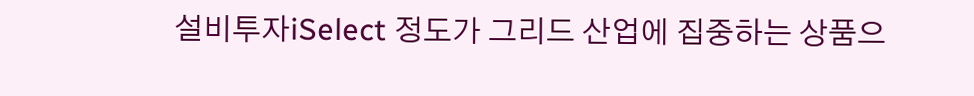설비투자iSelect 정도가 그리드 산업에 집중하는 상품으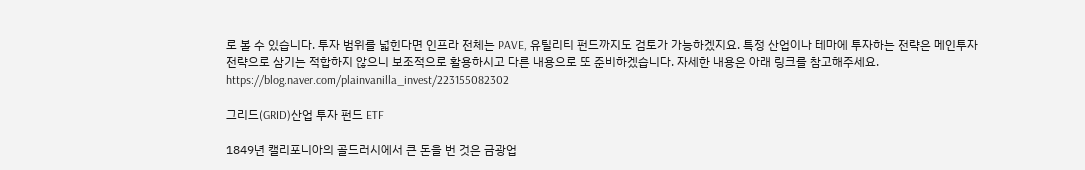로 볼 수 있습니다. 투자 범위를 넓힌다면 인프라 전체는 PAVE, 유틸리티 펀드까지도 검토가 가능하겠지요. 특정 산업이나 테마에 투자하는 전략은 메인투자전략으로 삼기는 적합하지 않으니 보조적으로 활용하시고 다른 내용으로 또 준비하겠습니다. 자세한 내용은 아래 링크를 참고해주세요. https://blog.naver.com/plainvanilla_invest/223155082302

그리드(GRID)산업 투자 펀드 ETF

1849년 캘리포니아의 골드러시에서 큰 돈을 번 것은 금광업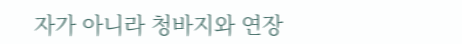자가 아니라 청바지와 연장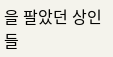을 팔았던 상인들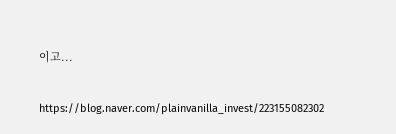이고...

https://blog.naver.com/plainvanilla_invest/223155082302